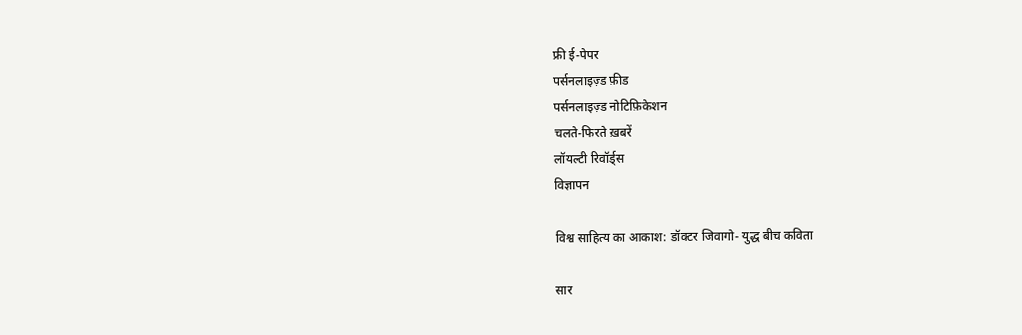फ्री ई-पेपर
पर्सनलाइज़्ड फ़ीड
पर्सनलाइज़्ड नोटिफ़िकेशन
चलते-फिरते ख़बरें
लॉयल्टी रिवॉर्ड्स
विज्ञापन

विश्व साहित्य का आकाश: डॉक्टर जिवागो- युद्ध बीच कविता

सार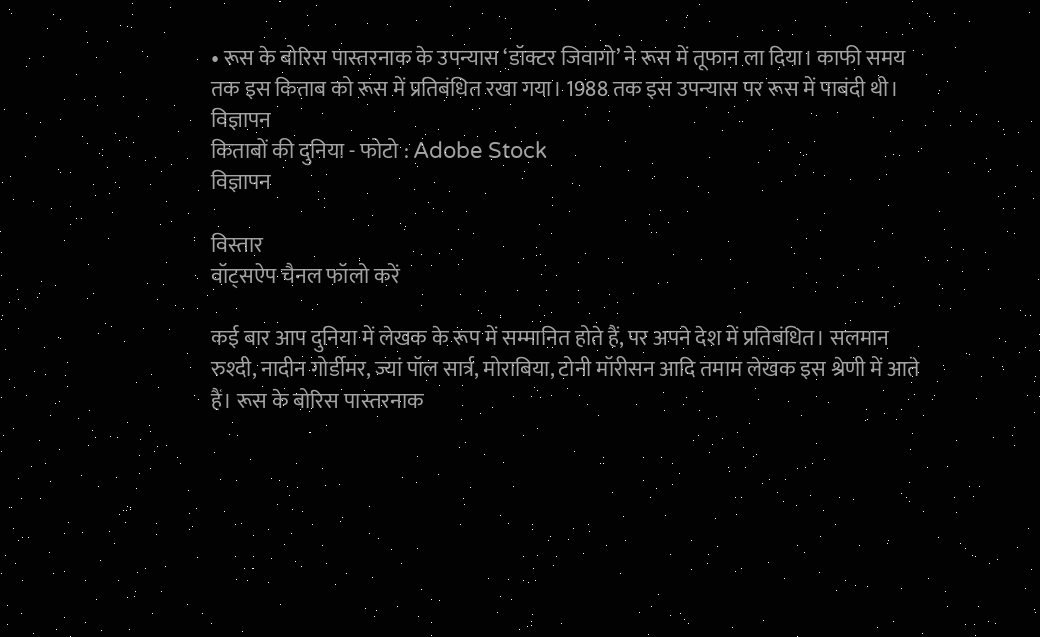• रूस के बोरिस पास्तरनाक के उपन्यास ‘डॉक्टर जिवागो’ ने रूस में तूफान ला दिया। काफी समय तक इस किताब को रूस में प्रतिबंधित रखा गया। 1988 तक इस उपन्यास पर रूस में पाबंदी थी।
विज्ञापन
किताबों की दुनिया - फोटो : Adobe Stock
विज्ञापन

विस्तार
वॉट्सऐप चैनल फॉलो करें

कई बार आप दुनिया में लेखक के रूप में सम्मानित होते हैं, पर अपने देश में प्रतिबंधित। सलमान रुश्दी, नादीन गोर्डीमर, ज्यां पॉल सार्त्र, मोराबिया, टोनी मॉरीसन आदि तमाम लेखक इस श्रेणी में आते हैं। रूस के बोरिस पास्तरनाक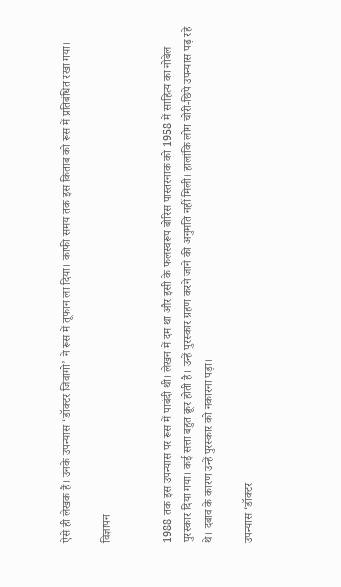ऐसे ही लेखक हैं। उनके उपन्यास ‘डॉक्टर जिवागो’ ने रूस में तूफान ला दिया। काफी समय तक इस किताब को रूस में प्रतिबंधित रखा गया।

विज्ञापन


1988 तक इस उपन्यास पर रूस में पाबंदी थी। लेखन में दम था और इसी के फलस्वरूप बोरिस पास्तरनाक को 1958 में साहित्य का नोबेल पुरस्कार दिया गया। कई सत्ता बहुत क्रूर होती है। उन्हें पुरस्कार ग्रहण करने जाने की अनुमति नहीं मिली। हालांकि लोग चोरी-छिपे उपन्यास पढ़ रहे थे। दबाव के कारण उन्हें पुरस्कार को नकारना पड़ा।

उपन्यास ‘डॉक्टर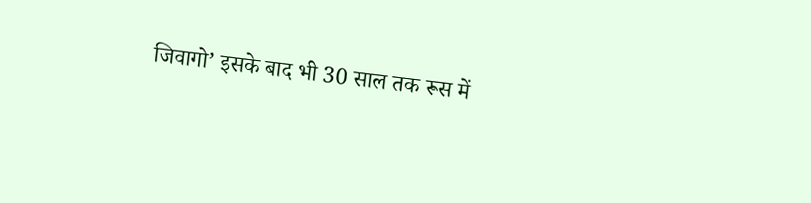जिवागो’ इसके बाद भी 30 साल तक रूस में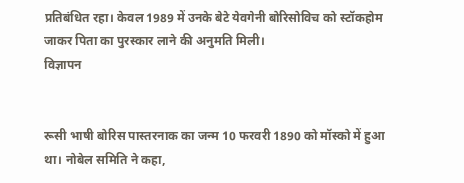प्रतिबंधित रहा। केवल 1989 में उनके बेटे येवगेनी बोरिसोविच को स्टॉकहोम जाकर पिता का पुरस्कार लाने की अनुमति मिली।
विज्ञापन


रूसी भाषी बोरिस पास्तरनाक का जन्म 10 फरवरी 1890 को मॉस्को में हुआ था। नोबेल समिति ने कहा,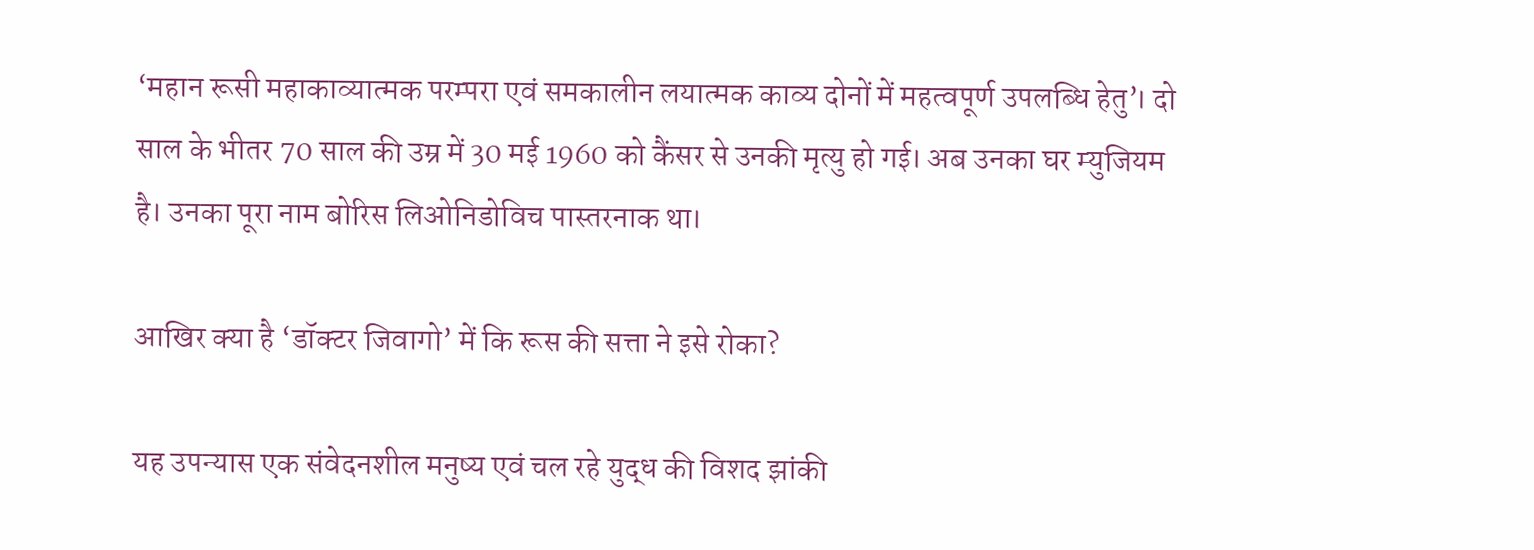‘महान रूसी महाकाव्यात्मक परम्परा एवं समकालीन लयात्मक काव्य दोनों में महत्वपूर्ण उपलब्धि हेतु’। दो साल के भीतर 70 साल की उम्र में 30 मई 1960 को कैंसर से उनकी मृत्यु हो गई। अब उनका घर म्युजियम है। उनका पूरा नाम बोरिस लिओनिडोविच पास्तरनाक था।

आखिर क्या है ‘डॉक्टर जिवागो’ में कि रूस की सत्ता ने इसे रोका?

यह उपन्यास एक संवेदनशील मनुष्य एवं चल रहे युद्ध की विशद झांकी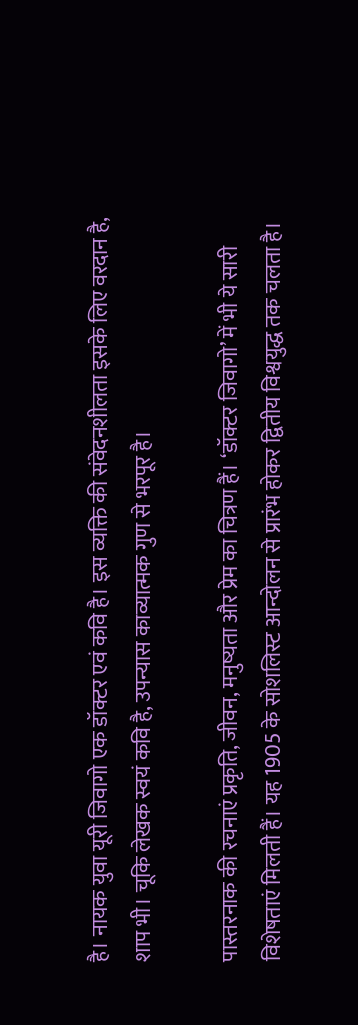है। नायक युवा यूरी जिवागो एक डॉक्टर एवं कवि है। इस व्यक्ति की संवेदनशीलता इसके लिए वरदान है, शाप भी। चूकि लेखक स्वयं कवि है, उपन्यास काव्यात्मक गुण से भरपूर है।

पास्तरनाक की रचनाएं प्रकृति, जीवन, मनुष्यता और प्रेम का चित्रण हैं। ‘डॉक्टर जिवागो’ में भी ये सारी विशेषताएं मिलती हैं। यह 1905 के सोशलिस्ट आन्दोलन से प्रारंभ होकर द्वितीय विश्वयुद्ध तक चलता है।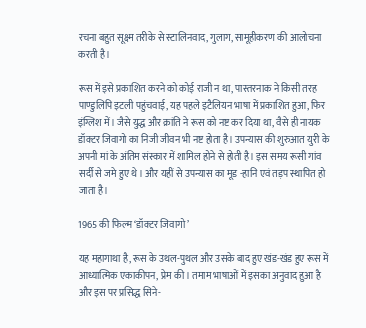रचना बहुत सूक्ष्म तरीके से स्टालिनवाद, गुलाग, सामूहीकरण की आलोचना करती है।

रूस में इसे प्रकाशित करने को कोई राजी न था, पास्तरनाक ने किसी तरह पाण्डुलिपि इटली पहुंचवाई, यह पहले इटैलियन भाषा में प्रकाशित हुआ, फिर इंग्लिश में। जैसे युद्ध और क्रांति ने रूस को नष्ट कर दिया था, वैसे ही नायक डॉक्टर जिवागो का निजी जीवन भी नष्ट होता है। उपन्यास की शुरुआत युरी के अपनी मां के अंतिम संस्कार में शामिल होने से होती है। इस समय रूसी गांव सर्दी से जमे हुए थे। और यहीं से उपन्यास का मूड -हानि एवं तड़प स्थापित हो जाता है।

1965 की फिल्म ‘डॉक्टर जिवागो’

यह महागाथा है, रूस के उथल-पुथल और उसके बाद हुए खंड-खंड हुए रूस में आध्यात्मिक एकाकीपन, प्रेम की। तमाम भाषाओं में इसका अनुवाद हुआ है और इस पर प्रसिद्ध सिने-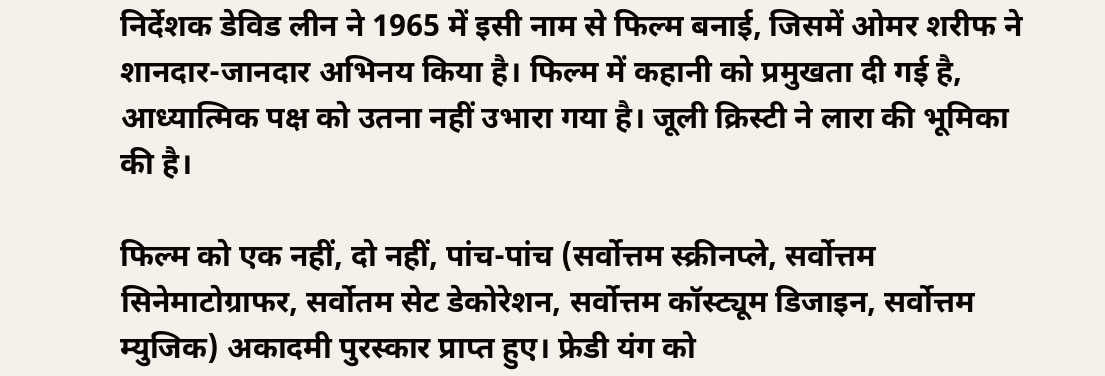निर्देशक डेविड लीन ने 1965 में इसी नाम से फिल्म बनाई, जिसमें ओमर शरीफ ने शानदार-जानदार अभिनय किया है। फिल्म में कहानी को प्रमुखता दी गई है, आध्यात्मिक पक्ष को उतना नहीं उभारा गया है। जूली क्रिस्टी ने लारा की भूमिका की है।

फिल्म को एक नहीं, दो नहीं, पांच-पांच (सर्वोत्तम स्क्रीनप्ले, सर्वोत्तम सिनेमाटोग्राफर, सर्वोतम सेट डेकोरेशन, सर्वोत्तम कॉस्ट्यूम डिजाइन, सर्वोत्तम म्युजिक) अकादमी पुरस्कार प्राप्त हुए। फ्रेडी यंग को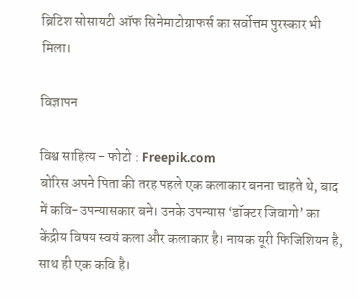ब्रिटिश सोसायटी ऑफ सिनेमाटोग्राफर्स का सर्वोत्तम पुरस्कार भी मिला।

विज्ञापन

विश्व साहित्य - फोटो : Freepik.com
बोरिस अपने पिता की तरह पहले एक कलाकार बनना चाहते थे, बाद में कवि-उपन्यासकार बने। उनके उपन्यास ‘डॉक्टर जिवागो’ का केंद्रीय विषय स्वयं कला और कलाकार है। नायक यूरी फिजिशियन है, साथ ही एक कवि है।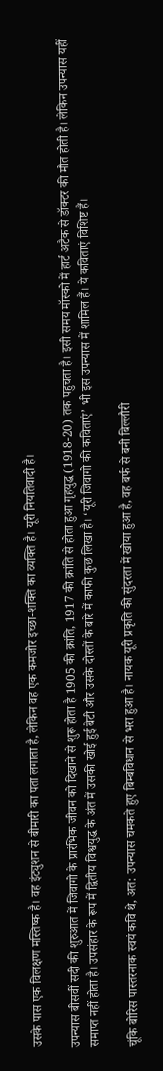उसके पास एक विलक्षण मस्तिष्क है। वह इंट्युशन से बीमारी का पता लगाता है, लेकिन वह एक कमजोर इच्छा-शक्ति का व्यक्ति है। यूरी नियतिवादी है।

उपन्यास बीसवीं सदी की शुरुआत में जिवागो के प्रारंभिक जीवन को दिखाने से शुरू होता है 1905 की क्रांति, 1917 की क्रांति से होता हुआ गृहयुद्ध (1918-20) तक पहुचता है। इसी समय मॉस्को में हार्ट अटैक से डॉक्टर की मौत होती है। लेकिन उपन्यास यहीं समाप्त नहीं होता है। उपसंहार के रूप में द्वितीय विश्वयुद्ध के अंत में उसकी खोई हुई बेटी और उसके दोस्तों के बारे में काफी कुछ लिखा है। ‘यूरी जिवागो की कविताएं’ भी इस उपन्यास में शामिल हैं। ये कविताएं विशिष्ट हैं।

चूंकि बोरिस पास्तरनाक स्वयं कवि थे, अत: उपन्यास चमकते हुए बिम्बविधान से भरा हुआ है। नायक यूरी प्रकृति की सुंदरता में खोया हुआ है, वह बर्फ से बनी बिल्लौरी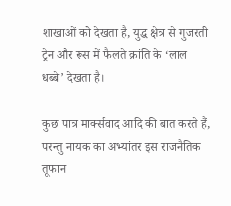शाखाओं को देखता है, युद्ध क्षेत्र से गुजरती ट्रेन और रूस में फैलते क्रांति के ‘लाल धब्बे’ देखता है।

कुछ पात्र मार्क्सवाद आदि की बात करते हैं, परन्तु नायक का अभ्यांतर इस राजनैतिक तूफान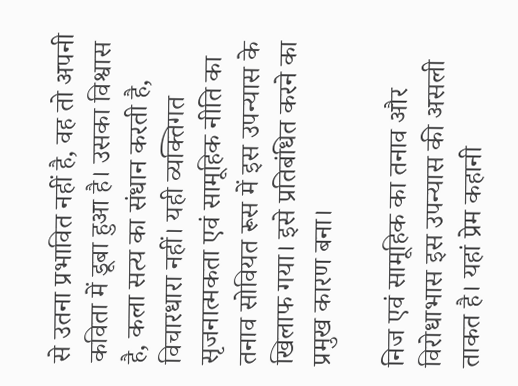से उतना प्रभावित नहीं है, वह तो अपनी कविता में डूबा हुआ है। उसका विश्वास है, कला सत्य का संधान करती है, विचारधारा नहीं। यही व्यक्तिगत सृजनात्मकता एवं सामूहिक नीति का तनाव सोवियत रूस में इस उपन्यास के खिलाफ गया। इसे प्रतिबंधित करने का प्रमुख कारण बना।

निज एवं सामूहिक का तनाव और विरोधाभास इस उपन्यास की असली ताकत है। यहां प्रेम कहानी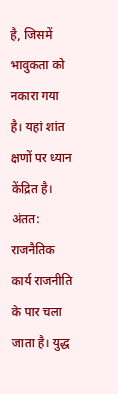है, जिसमें भावुकता को नकारा गया है। यहां शांत क्षणों पर ध्यान केंद्रित है। अंतत: राजनैतिक कार्य राजनीति के पार चला जाता है। युद्ध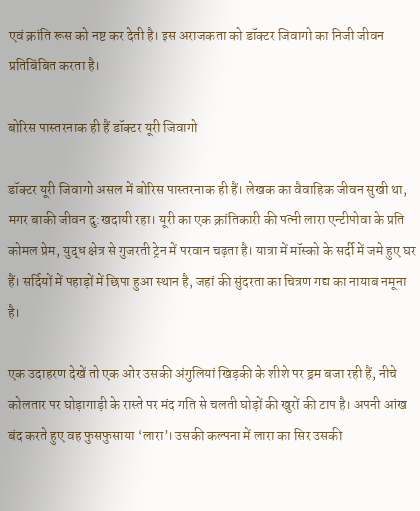एवं क्रांति रूस को नष्ट कर देती है। इस अराजकता को डॉक्टर जिवागो का निजी जीवन प्रतिबिंबित करता है।

बोरिस पास्तरनाक ही हैं डॉक्टर यूरी जिवागो

डॉक्टर यूरी जिवागो असल में बोरिस पास्तरनाक ही हैं। लेखक का वैवाहिक जीवन सुखी था, मगर बाकी जीवन दु:खदायी रहा। यूरी का एक क्रांतिकारी की पत्नी लारा एन्टीपोवा के प्रति कोमल प्रेम, युद्ध क्षेत्र से गुजरती ट्रेन में परवान चढ़ता है। यात्रा में मॉस्को के सर्दी में जमे हुए घर हैं। सर्दियों में पहाड़ों में छिपा हुआ स्थान है, जहां की सुंदरता का चित्रण गद्य का नायाब नमूना है।

एक उदाहरण देखें तो एक ओर उसकी अंगुलियां खिड़की के शीशे पर ड्रम बजा रही हैं, नीचे कोलतार पर घोड़ागाड़ी के रास्ते पर मंद गति से चलती घोड़ों की खुरों की टाप है। अपनी आंख बंद करते हुए वह फुसफुसाया ‘लारा’। उसकी कल्पना में लारा का सिर उसकी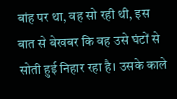बांह पर था, वह सो रही थी, इस बात से बेखबर कि वह उसे घंटों से सोती हुई निहार रहा है। उसके काले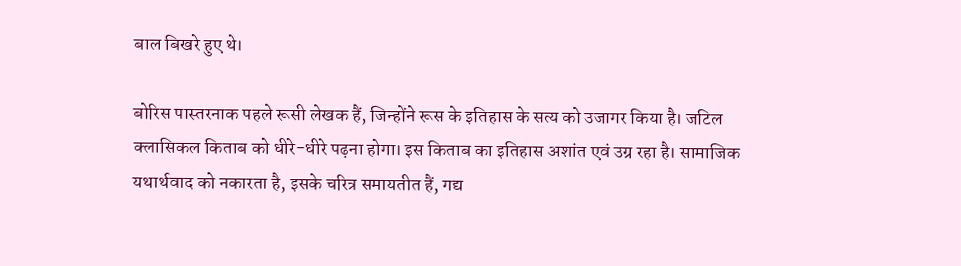बाल बिखरे हुए थे।

बोरिस पास्तरनाक पहले रूसी लेखक हैं, जिन्होंने रूस के इतिहास के सत्य को उजागर किया है। जटिल क्लासिकल किताब को धीरे-धीरे पढ़ना होगा। इस किताब का इतिहास अशांत एवं उग्र रहा है। सामाजिक यथार्थवाद को नकारता है, इसके चरित्र समायतीत हैं, गद्य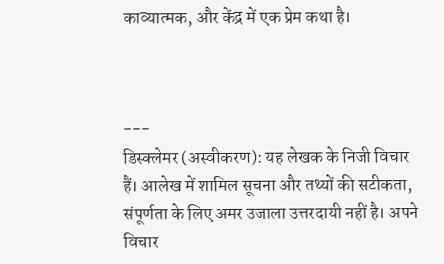काव्यात्मक, और केंद्र में एक प्रेम कथा है।



---
डिस्क्लेमर (अस्वीकरण): यह लेखक के निजी विचार हैं। आलेख में शामिल सूचना और तथ्यों की सटीकता, संपूर्णता के लिए अमर उजाला उत्तरदायी नहीं है। अपने विचार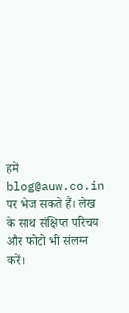हमें blog@auw.co.in पर भेज सकते हैं। लेख के साथ संक्षिप्त परिचय और फोटो भी संलग्न करें।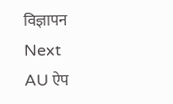विज्ञापन
Next
AU ऐप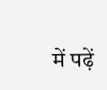में पढ़ें